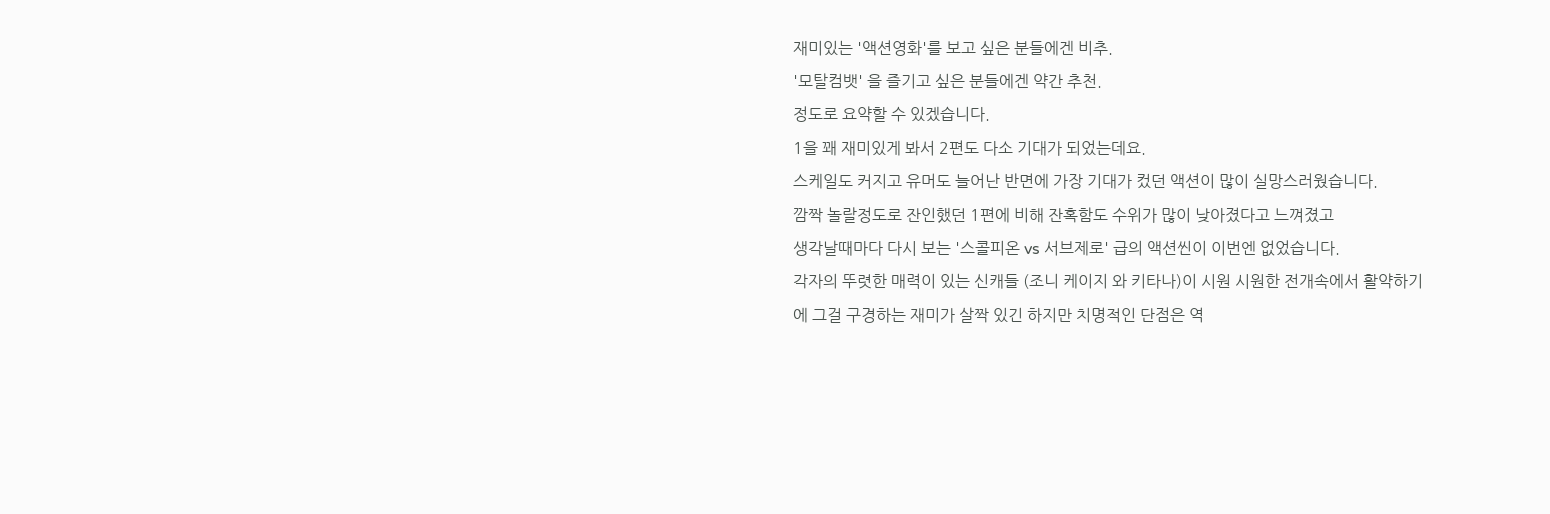재미있는 '액션영화'를 보고 싶은 분들에겐 비추.
'모탈컴뱃' 을 즐기고 싶은 분들에겐 약간 추천.
정도로 요약할 수 있겠습니다.
1을 꽤 재미있게 봐서 2편도 다소 기대가 되었는데요.
스케일도 커지고 유머도 늘어난 반면에 가장 기대가 컸던 액션이 많이 실망스러웠습니다.
깜짝 놀랄정도로 잔인했던 1편에 비해 잔혹함도 수위가 많이 낮아졌다고 느껴졌고
생각날때마다 다시 보는 '스콜피온 vs 서브제로' 급의 액션씬이 이번엔 없었습니다.
각자의 뚜렷한 매력이 있는 신캐들 (조니 케이지 와 키타나)이 시원 시원한 전개속에서 활약하기에 그걸 구경하는 재미가 살짝 있긴 하지만 치명적인 단점은 역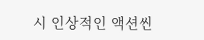시 인상적인 액션씬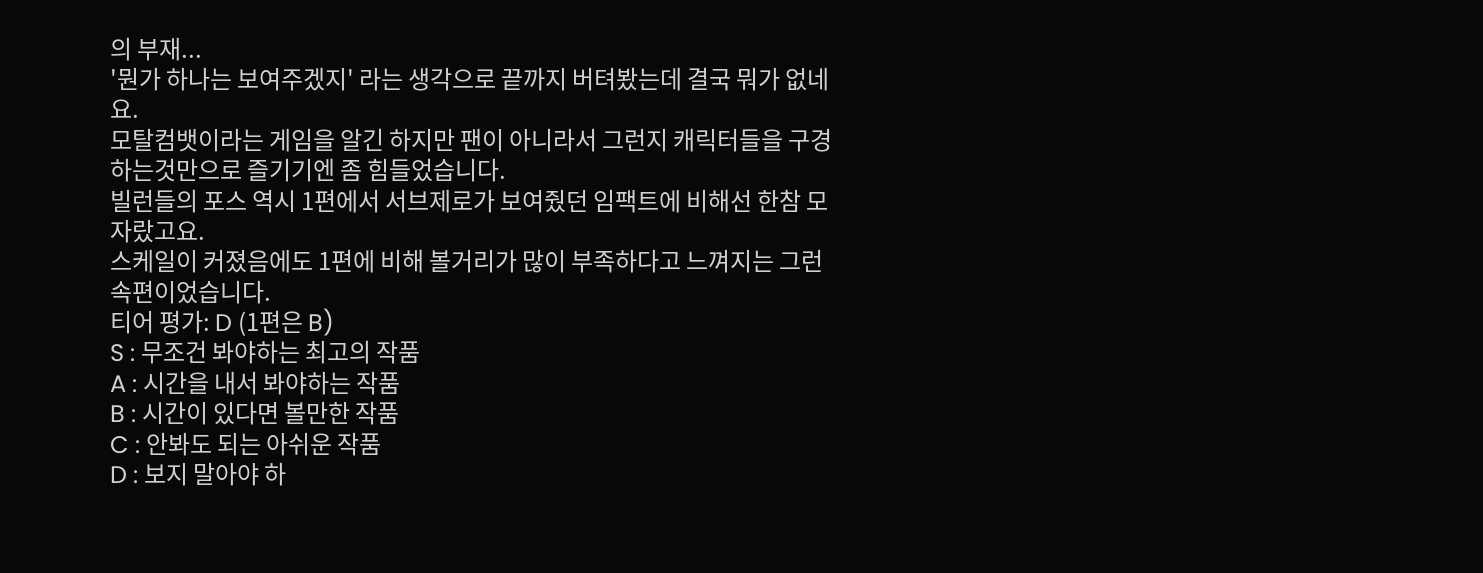의 부재...
'뭔가 하나는 보여주겠지' 라는 생각으로 끝까지 버텨봤는데 결국 뭐가 없네요.
모탈컴뱃이라는 게임을 알긴 하지만 팬이 아니라서 그런지 캐릭터들을 구경하는것만으로 즐기기엔 좀 힘들었습니다.
빌런들의 포스 역시 1편에서 서브제로가 보여줬던 임팩트에 비해선 한참 모자랐고요.
스케일이 커졌음에도 1편에 비해 볼거리가 많이 부족하다고 느껴지는 그런 속편이었습니다.
티어 평가: D (1편은 B)
S : 무조건 봐야하는 최고의 작품
A : 시간을 내서 봐야하는 작품
B : 시간이 있다면 볼만한 작품
C : 안봐도 되는 아쉬운 작품
D : 보지 말아야 하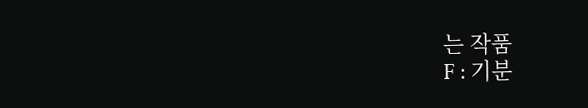는 작품
F : 기분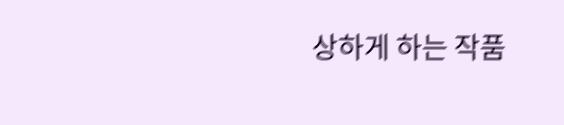상하게 하는 작품